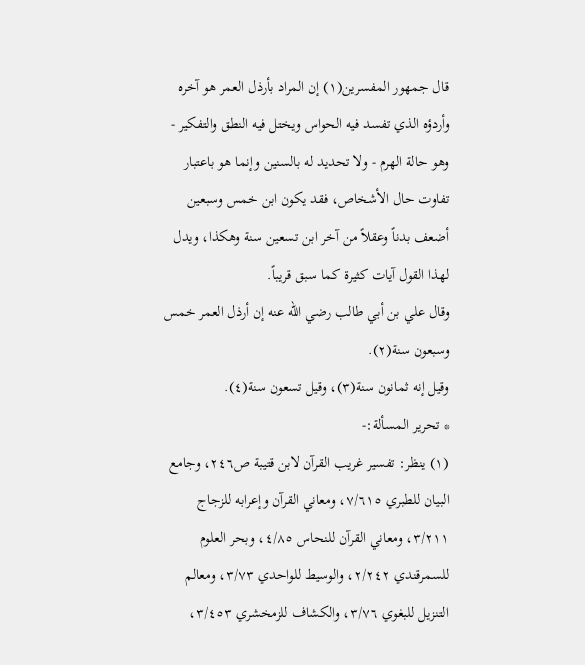قال جمهور المفسرين(١) إن المراد بأرذل العمر هو آخره وأردؤه الذي تفسد فيه الحواس ويختل فيه النطق والتفكير - وهو حالة الهرم - ولا تحديد له بالسنين وإنما هو باعتبار تفاوت حال الأشخاص، فقد يكون ابن خمس وسبعين أضعف بدناً وعقلاً من آخر ابن تسعين سنة وهكذا، ويدل لهذا القول آيات كثيرة كما سبق قريباً.
وقال علي بن أبي طالب رضي الله عنه إن أرذل العمر خمس وسبعون سنة(٢).
وقيل إنه ثمانون سنة(٣)، وقيل تسعون سنة(٤).
* تحرير المسألة:-
(١) ينظر: تفسير غريب القرآن لابن قتيبة ص٢٤٦، وجامع البيان للطبري ٧/٦١٥، ومعاني القرآن وإعرابه للزجاج ٣/٢١١، ومعاني القرآن للنحاس ٤/٨٥، وبحر العلوم للسمرقندي ٢/٢٤٢، والوسيط للواحدي ٣/٧٣، ومعالم التنزيل للبغوي ٣/٧٦، والكشاف للزمخشري ٣/٤٥٣،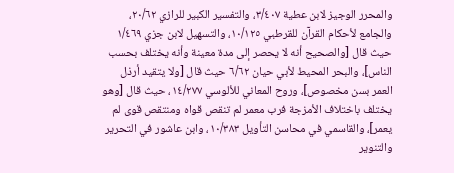والمحرر الوجيز لابن عطية ٣/٤٠٧، والتفسير الكبير للرازي ٢٠/٦٢، والجامع لأحكام القرآن للقرطبي ١٠/١٢٥، والتسهيل لابن جزي ١/٤٦٩ حيث قال [والصحيح أنه لا يحصر إلى مدة معينة وأنه يختلف بحسب الناس]، والبحر المحيط لأبي حيان ٦/٦٢ حيث قال [ولا يتقيد أرذل العمر بسن مخصوص]، وروح المعاني للألوسي ١٤/٢٧٧، حيث قال [وهو يختلف باختلاف الأمزجة فرب معمر لم تنقص قواه ومنتقص قوى لم يعمر]، والقاسمي في محاسن التأويل ١٠/٣٨٣، وابن عاشور في التحرير والتنوير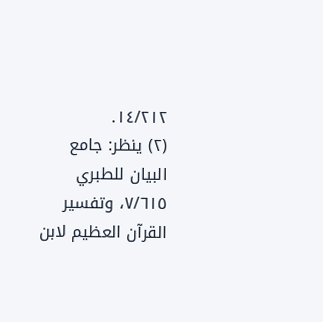١٤/٢١٢.
(٢) ينظر: جامع البيان للطبري ٧/٦١٥، وتفسير القرآن العظيم لابن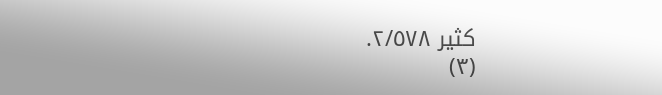كثير ٢/٥٧٨.
(٣)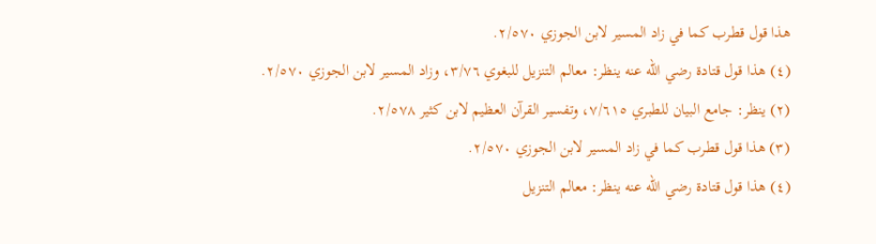هذا قول قطرب كما في زاد المسير لابن الجوزي ٢/٥٧٠.
(٤) هذا قول قتادة رضي الله عنه ينظر: معالم التنزيل للبغوي ٣/٧٦، وزاد المسير لابن الجوزي ٢/٥٧٠.
(٢) ينظر: جامع البيان للطبري ٧/٦١٥، وتفسير القرآن العظيم لابن كثير ٢/٥٧٨.
(٣) هذا قول قطرب كما في زاد المسير لابن الجوزي ٢/٥٧٠.
(٤) هذا قول قتادة رضي الله عنه ينظر: معالم التنزيل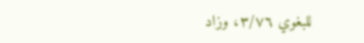للبغوي ٣/٧٦، وزاد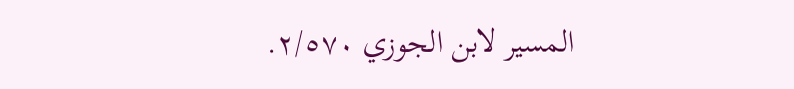المسير لابن الجوزي ٢/٥٧٠.